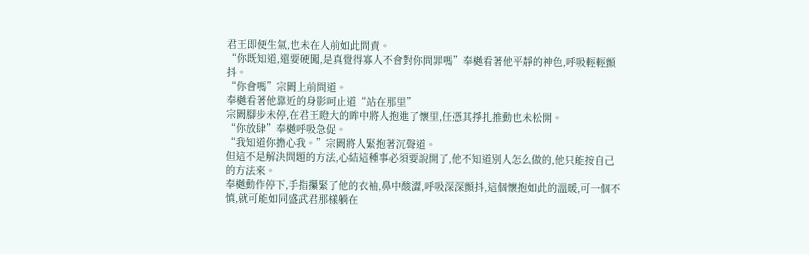君王即便生氣,也未在人前如此問責。
“你既知道,還要硬闖,是真覺得寡人不會對你問罪嗎”奉樾看著他平靜的神色,呼吸輕輕顫抖。
“你會嗎”宗闕上前問道。
奉樾看著他靠近的身影呵止道“站在那里”
宗闕腳步未停,在君王瞪大的眸中將人抱進了懷里,任憑其掙扎推動也未松開。
“你放肆”奉樾呼吸急促。
“我知道你擔心我。”宗闕將人緊抱著沉聲道。
但這不是解決問題的方法,心結這種事必須要說開了,他不知道別人怎么做的,他只能按自己的方法來。
奉樾動作停下,手指攥緊了他的衣袖,鼻中酸澀,呼吸深深顫抖,這個懷抱如此的溫暖,可一個不慎,就可能如同盛武君那樣躺在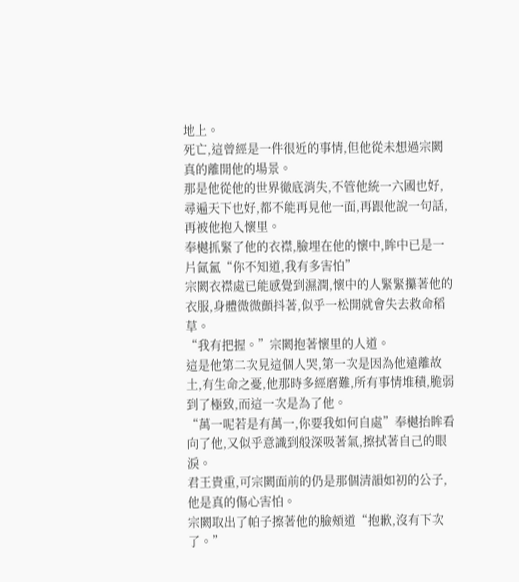地上。
死亡,這曾經是一件很近的事情,但他從未想過宗闕真的離開他的場景。
那是他從他的世界徹底消失,不管他統一六國也好,尋遍天下也好,都不能再見他一面,再跟他說一句話,再被他抱入懷里。
奉樾抓緊了他的衣襟,臉埋在他的懷中,眸中已是一片氤氳“你不知道,我有多害怕”
宗闕衣襟處已能感覺到濕潤,懷中的人緊緊攥著他的衣服,身體微微顫抖著,似乎一松開就會失去救命稻草。
“我有把握。”宗闕抱著懷里的人道。
這是他第二次見這個人哭,第一次是因為他遠離故土,有生命之憂,他那時多經磨難,所有事情堆積,脆弱到了極致,而這一次是為了他。
“萬一呢若是有萬一,你要我如何自處”奉樾抬眸看向了他,又似乎意識到般深吸著氣,擦拭著自己的眼淚。
君王貴重,可宗闕面前的仍是那個清韻如初的公子,他是真的傷心害怕。
宗闕取出了帕子擦著他的臉頰道“抱歉,沒有下次了。”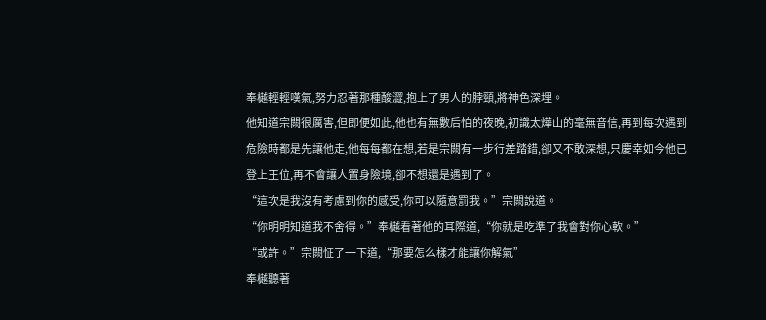奉樾輕輕嘆氣,努力忍著那種酸澀,抱上了男人的脖頸,將神色深埋。
他知道宗闕很厲害,但即便如此,他也有無數后怕的夜晚,初識太燁山的毫無音信,再到每次遇到危險時都是先讓他走,他每每都在想,若是宗闕有一步行差踏錯,卻又不敢深想,只慶幸如今他已登上王位,再不會讓人置身險境,卻不想還是遇到了。
“這次是我沒有考慮到你的感受,你可以隨意罰我。”宗闕說道。
“你明明知道我不舍得。”奉樾看著他的耳際道,“你就是吃準了我會對你心軟。”
“或許。”宗闕怔了一下道,“那要怎么樣才能讓你解氣”
奉樾聽著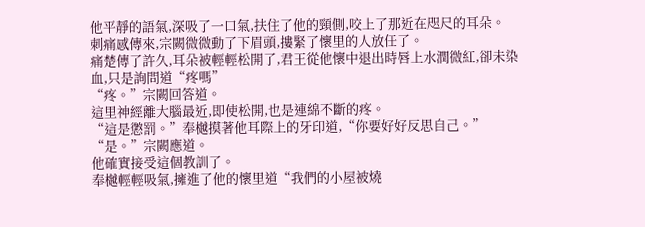他平靜的語氣,深吸了一口氣,扶住了他的頸側,咬上了那近在咫尺的耳朵。
刺痛感傳來,宗闕微微動了下眉頭,摟緊了懷里的人放任了。
痛楚傳了許久,耳朵被輕輕松開了,君王從他懷中退出時唇上水潤微紅,卻未染血,只是詢問道“疼嗎”
“疼。”宗闕回答道。
這里神經離大腦最近,即使松開,也是連綿不斷的疼。
“這是懲罰。”奉樾摸著他耳際上的牙印道,“你要好好反思自己。”
“是。”宗闕應道。
他確實接受這個教訓了。
奉樾輕輕吸氣,擁進了他的懷里道“我們的小屋被燒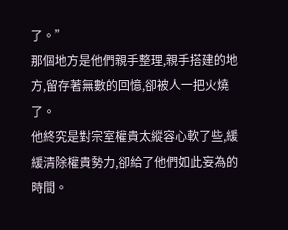了。”
那個地方是他們親手整理,親手搭建的地方,留存著無數的回憶,卻被人一把火燒了。
他終究是對宗室權貴太縱容心軟了些,緩緩清除權貴勢力,卻給了他們如此妄為的時間。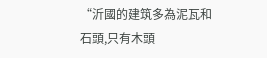“沂國的建筑多為泥瓦和
石頭,只有木頭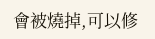會被燒掉,可以修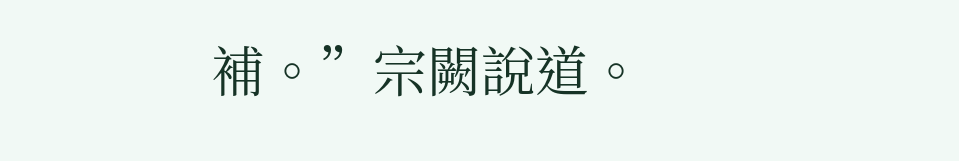補。”宗闕說道。